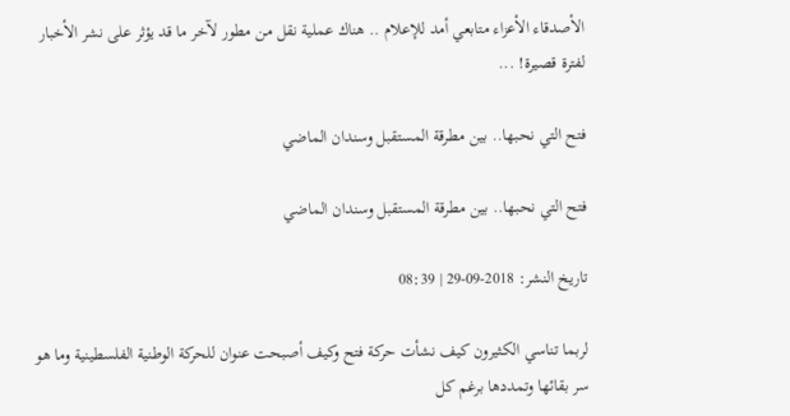الأصدقاء الأعزاء متابعي أمد للإعلام .. هناك عملية نقل من مطور لآخر ما قد يؤثر على نشر الأخبار لفترة قصيرة! ...

فتح التي نحبها.. بين مطرقة المستقبل وسندان الماضي

فتح التي نحبها.. بين مطرقة المستقبل وسندان الماضي

تاريخ النشر: 2018-09-29 | 08:39

لربما تناسي الكثيرون كيف نشأت حركة فتح وكيف أصبحت عنوان للحركة الوطنية الفلسطينية وما هو سر بقائها وتمددها برغم كل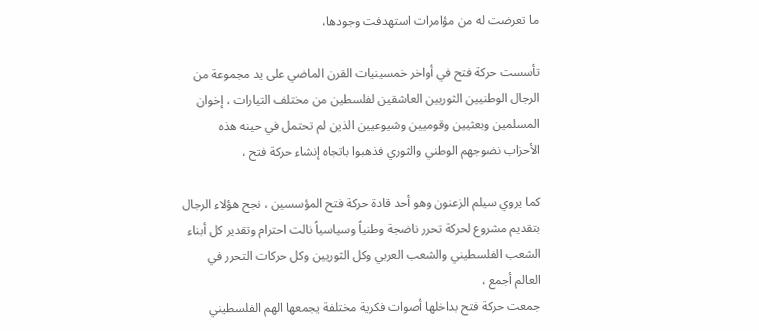ما تعرضت له من مؤامرات استهدفت وجودها،

تأسست حركة فتح في أواخر خمسينيات القرن الماضي على يد مجموعة من الرجال الوطنيين الثوريين العاشقين لفلسطين من مختلف التيارات ، إخوان المسلمين وبعثيين وقوميين وشيوعيين الذين لم تحتمل في حينه هذه الأحزاب نضوجهم الوطني والثوري فذهبوا باتجاه إنشاء حركة فتح ،

كما يروي سيلم الزعنون وهو أحد قادة حركة فتح المؤسسين ، نجح هؤلاء الرجال بتقديم مشروع لحركة تحرر ناضجة وطنياً وسياسياً نالت احترام وتقدير كل أبناء الشعب الفلسطيني والشعب العربي وكل الثوريين وكل حركات التحرر في العالم أجمع ،
جمعت حركة فتح بداخلها أصوات فكرية مختلفة يجمعها الهم الفلسطيني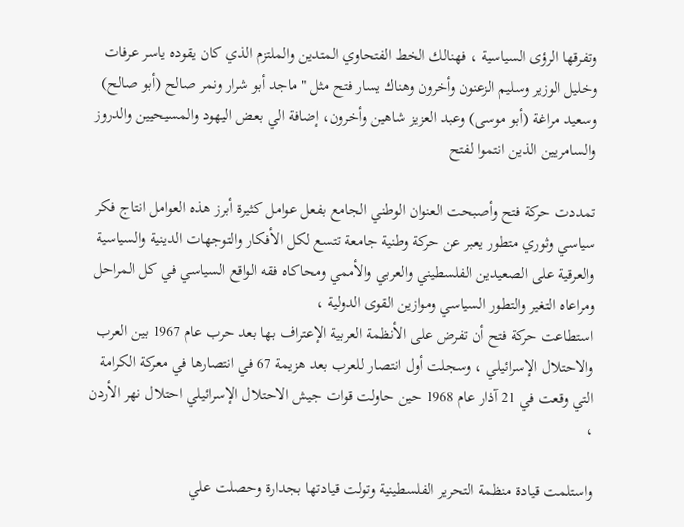وتفرقها الرؤى السياسية ، فهنالك الخط الفتحاوي المتدين والملتزم الذي كان يقوده ياسر عرفات وخليل الوزير وسليم الزعنون وأخرون وهناك يسار فتح مثل "ماجد أبو شرار ونمر صالح (أبو صالح) وسعيد مراغة (أبو موسى) وعبد العزيز شاهين وأخرون، إضافة الي بعض اليهود والمسيحيين والدروز والسامريين الذين انتموا لفتح

تمددت حركة فتح وأصبحت العنوان الوطني الجامع بفعل عوامل كثيرة أبرز هذه العوامل انتاج فكر سياسي وثوري متطور يعبر عن حركة وطنية جامعة تتسع لكل الأفكار والتوجهات الدينية والسياسية والعرقية على الصعيدين الفلسطيني والعربي والأممي ومحاكاه فقه الواقع السياسي في كل المراحل ومراعاه التغير والتطور السياسي وموازين القوى الدولية ،
استطاعت حركة فتح أن تفرض على الأنظمة العربية الإعتراف بها بعد حرب عام 1967 بين العرب والاحتلال الإسرائيلي ، وسجلت أول انتصار للعرب بعد هزيمة 67 في انتصارها في معركة الكرامة التي وقعت في 21 آذار عام 1968 حين حاولت قوات جيش الاحتلال الإسرائيلي احتلال نهر الأردن ،

واستلمت قيادة منظمة التحرير الفلسطينية وتولت قيادتها بجدارة وحصلت علي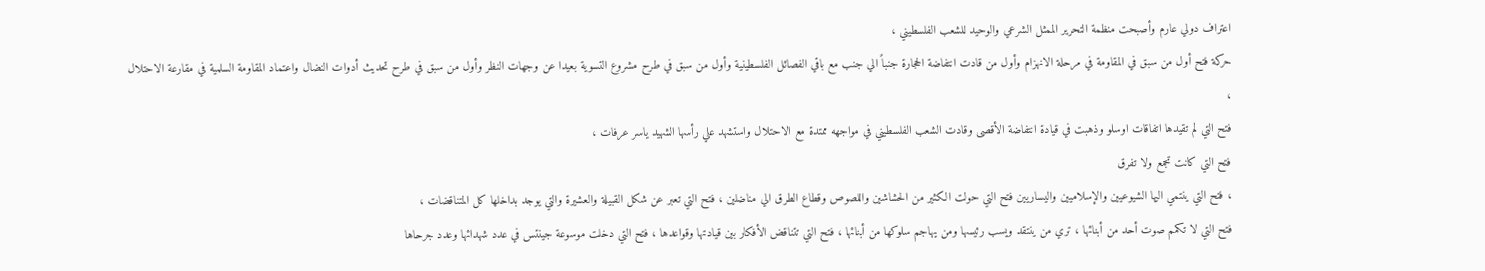اعتراف دولي عارم وأصبحت منظمة التحرير الممثل الشرعي والوحيد للشعب الفلسطيني ،
حركة فتح أول من سبق في المقاومة في مرحلة الانهزام وأول من قادت انتفاضة الحجارة جنباً الي جنب مع باقي الفصائل الفلسطينية وأول من سبق في طرح مشروع التسوية بعيدا عن وجهات النظر وأول من سبق في طرح تحديث أدوات النضال واعتماد المقاومة السلمية في مقارعة الاحتلال ،
فتح التي لم تقيدها اتفاقات اوسلو وذهبت في قيادة انتفاضة الأقصى وقادت الشعب الفلسطيني في مواجهه ممتدة مع الاحتلال واستشهد علي رأسها الشهيد ياسر عرفات ،
فتح التي كانت تجمع ولا تفرق
، فتح التي ينتمي اليها الشيوعيين والإسلاميين واليساريين فتح التي حولت الكثير من الحشاشين واللصوص وقطاع الطرق الي مناضلين ، فتح التي تعبر عن شكل القبيلة والعشيرة والتي يوجد بداخلها كل المتناقضات ،
فتح التي لا تكمم صوت أحد من أبنائها ، تري من ينتقد ويسب رئيسها ومن يهاجم سلوكها من أبنائها ، فتح التي تتناقض الأفكار بين قيادتها وقواعدها ، فتح التي دخلت موسوعة جينتس في عدد شهدائها وعدد جرحاها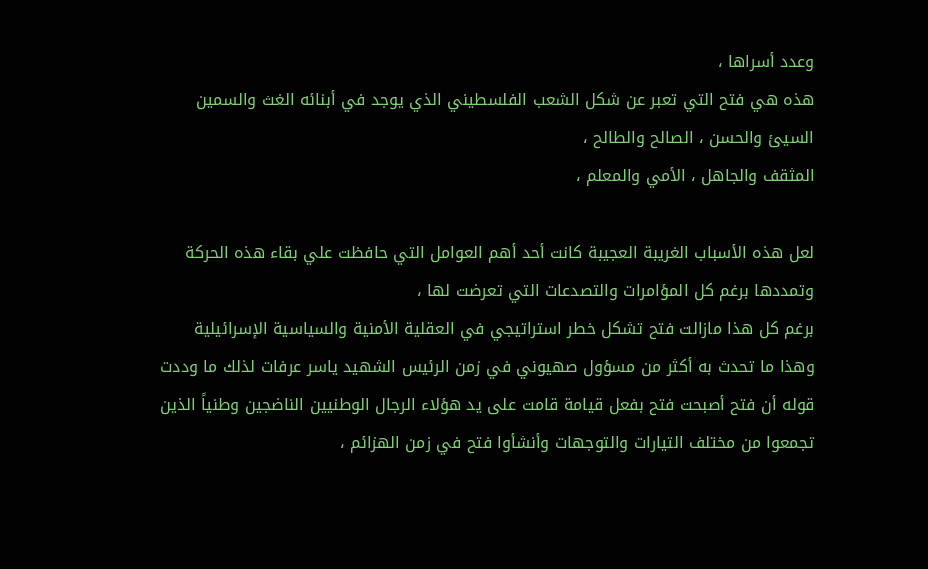وعدد أسراها ،
هذه هي فتح التي تعبر عن شكل الشعب الفلسطيني الذي يوجد في أبنائه الغث والسمين السيئ والحسن ، الصالح والطالح ،
المثقف والجاهل ، الأمي والمعلم ،

لعل هذه الأسباب الغريبة العجيبة كانت أحد أهم العوامل التي حافظت علي بقاء هذه الحركة وتمددها برغم كل المؤامرات والتصدعات التي تعرضت لها ،
برغم كل هذا مازالت فتح تشكل خطر استراتيجي في العقلية الأمنية والسياسية الإسرائيلية وهذا ما تحدث به أكثر من مسؤول صهيوني في زمن الرئيس الشهيد ياسر عرفات لذلك ما وددت قوله أن فتح أصبحت فتح بفعل قيامة قامت على يد هؤلاء الرجال الوطنيين الناضجين وطنياً الذين تجمعوا من مختلف التيارات والتوجهات وأنشأوا فتح في زمن الهزائم ،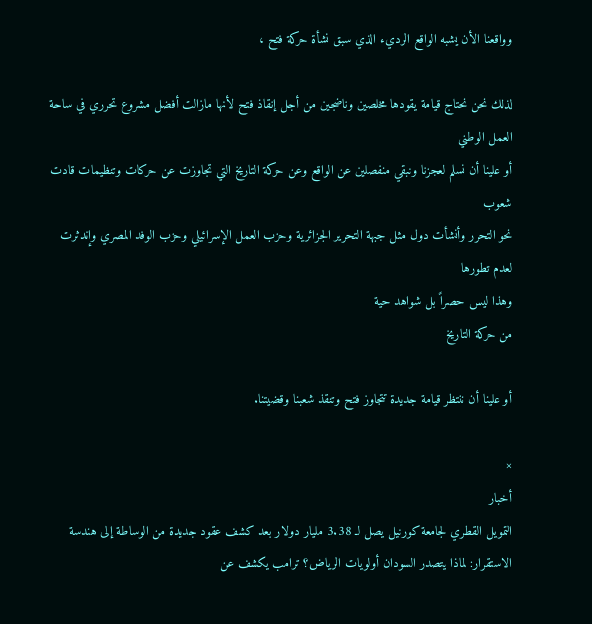وواقعنا الأن يشبه الواقع الرديء الذي سبق نشأة حركة فتح ،

لذلك نحن نحتاج قيامة يقودها مخلصين وناضجين من أجل إنقاذ فتح لأنها مازالت أفضل مشروع تحرري في ساحة العمل الوطني
أو علينا أن نسلم لعجزنا ونبقي منفصلين عن الواقع وعن حركة التاريخ التي تجاوزت عن حركات وتنظيمات قادت شعوب
نحو التحرر وأنشأت دول مثل جبهة التحرير الجزائرية وحزب العمل الإسرائيلي وحزب الوفد المصري وإندثرت لعدم تطورها
وهذا ليس حصراً بل شواهد حية
من حركة التاريخ

أو علينا أن ننتظر قيامة جديدة تتجاوز فتح وتنقذ شعبنا وقضيتنا.

×
أخبار
التمويل القطري لجامعة كورنيل يصل لـ 3.38 مليار دولار بعد كشف عقود جديدة من الوساطة إلى هندسة الاستقرار: لماذا يتصدر السودان أولويات الرياض؟ ترامب يكشف عن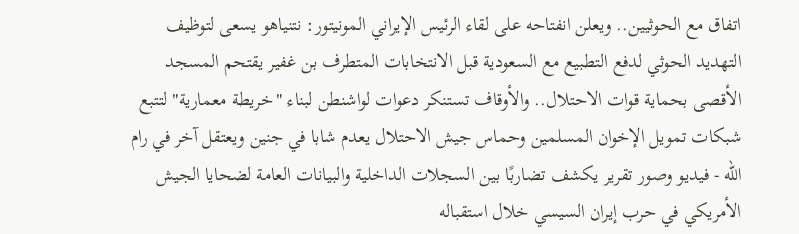اتفاق مع الحوثيين.. ويعلن انفتاحه على لقاء الرئيس الإيراني المونيتور: نتنياهو يسعى لتوظيف التهديد الحوثي لدفع التطبيع مع السعودية قبل الانتخابات المتطرف بن غفير يقتحم المسجد الأقصى بحماية قوات الاحتلال.. والأوقاف تستنكر دعوات لواشنطن لبناء "خريطة معمارية" لتتبع شبكات تمويل الإخوان المسلمين وحماس جيش الاحتلال يعدم شابا في جنين ويعتقل آخر في رام الله - فيديو وصور تقرير يكشف تضاربًا بين السجلات الداخلية والبيانات العامة لضحايا الجيش الأمريكي في حرب إيران السيسي خلال استقباله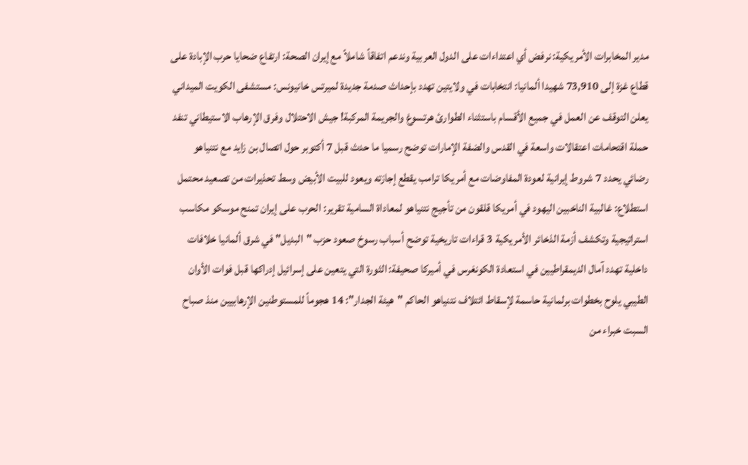مدير المخابرات الأمريكية: نرفض أي اعتداءات على الدول العربية وندعم اتفاقاً شاملاً مع إيران الصحة: ارتفاع ضحايا حرب الإبادة على قطاع غزة إلى 73,910 شهيدا ألمانيا: انتخابات في ولايتين تهدد بإحداث صدمة جديدة لميرتس خانيونس: مستشفى الكويت الميداني يعلن التوقف عن العمل في جميع الأقسام باستثناء الطوارئ هرتسوغ والجريمة المركبة! جيش الاحتلال وفرق الإرهاب الاستيطاني تنفد حملة اقتحامات اعتقالات واسعة في القدس والضفة الإمارات توضح رسميا ما حدث قبل 7 أكتوبر حول اتصال بن زايد مع نتنياهو رضائي يحدد 7 شروط إيرانية لعودة المفاوضات مع أمريكا ترامب يقطع إجازته ويعود للبيت الأبيض وسط تحذيرات من تصعيد محتمل استطلاع: غالبية الناخبين اليهود في أمريكا قلقون من تأجيج نتنياهو لمعاداة السامية تقرير: الحرب على إيران تمنح موسكو مكاسب استراتيجية وتكشف أزمة الذخائر الأمريكية 3 قراءات تاريخية توضح أسباب رسوخ صعود حزب "البديل" في شرق ألمانيا خلافات داخلية تهدد آمال الديمقراطيين في استعادة الكونغرس في أميركا صحيفة: الثورة التي يتعين على إسرائيل إدراكها قبل فوات الأوان الطيبي يلوح بخطوات برلمانية حاسمة لإسقاط ائتلاف نتنياهو الحاكم "هيئة الجدار": 14 هجوماً للمستوطنين الإرهابيين منذ صباح السبت خبراء من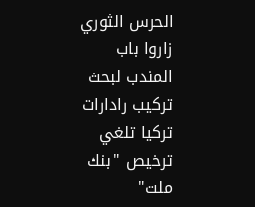الحرس الثوري زاروا باب المندب لبحث تركيب رادارات تركيا تلغي ترخيص "بنك ملت"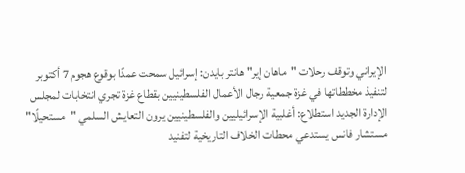الإيراني وتوقف رحلات "ماهان إير" هانتر بايدن: إسرائيل سمحت عمدًا بوقوع هجوم 7 أكتوبر لتنفيذ مخططاتها في غزة جمعية رجال الأعمال الفلسطينيين بقطاع غزة تجري انتخابات لمجلس الإدارة الجديد استطلاع: أغلبية الإسرائيليين والفلسطينيين يرون التعايش السلمي "مستحيلًا" مستشار فانس يستدعي محطات الخلاف التاريخية لتفنيد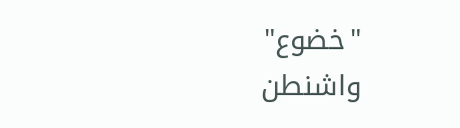"خضوع" واشنطن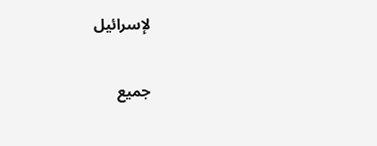لإسرائيل

جميع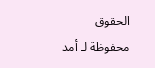الحقوق محفوظة لـ أمد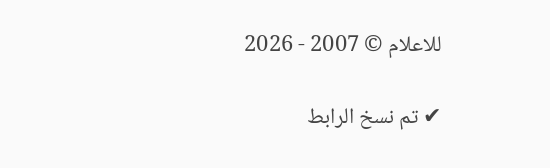للاعلام © 2007 - 2026

✔ تم نسخ الرابط